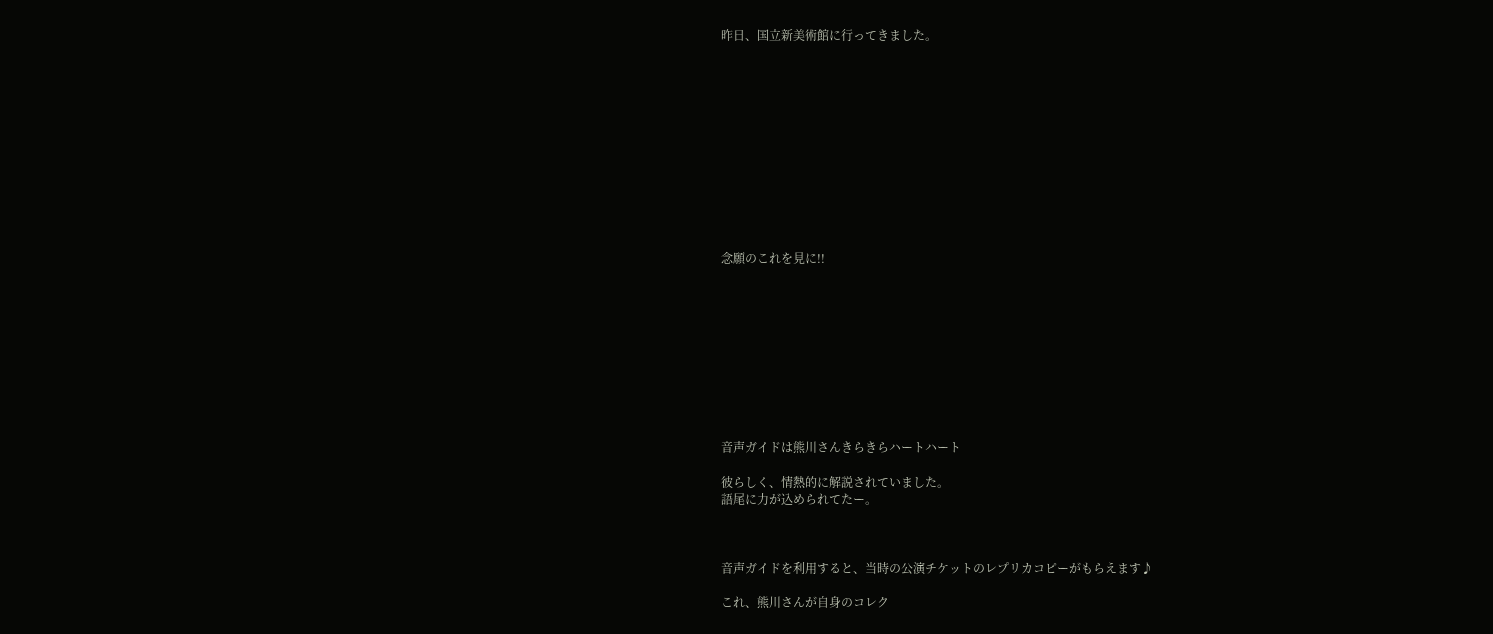昨日、国立新美術館に行ってきました。












念願のこれを見に!!










音声ガイドは熊川さんきらきらハートハート

彼らしく、情熱的に解説されていました。
語尾に力が込められてたー。



音声ガイドを利用すると、当時の公演チケットのレプリカコピーがもらえます♪

これ、熊川さんが自身のコレク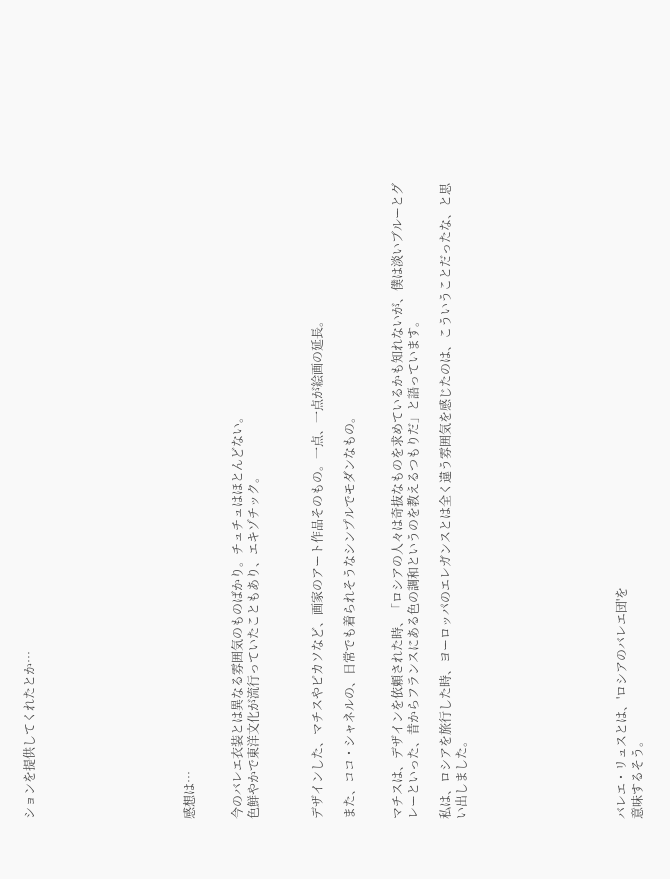ションを提供してくれたとか…









感想は…


今のバレエ衣装とは異なる雰囲気のものばかり。チュチュはほとんどない。
色鮮やかで東洋文化が流行っていたこともあり、エキゾチック。



デザインした、マチスやピカソなど、画家のアート作品そのもの。一点、一点が絵画の延長。

また、ココ・シャネルの、日常でも着られそうなシンプルでモダンなもの。


マチスは、デザインを依頼された時、「ロシアの人々は奇抜なものを求めているかも知れないが、僕は淡いブルーとグレーといった、昔からフランスにある色の調和というのを教えるつもりだ」と語っています。

私は、ロシアを旅行した時、ヨーロッパのエレガンスとは全く違う雰囲気を感じたのは、こういうことだったな、と思い出しました。









バレエ・リュスとは、'ロシアのバレエ団'を
意味するそう。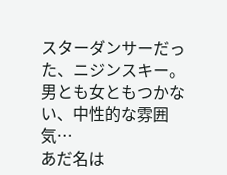スターダンサーだった、ニジンスキー。
男とも女ともつかない、中性的な雰囲気…
あだ名は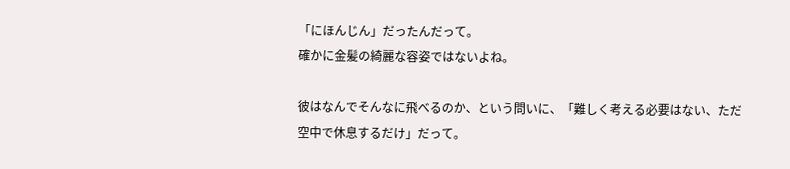「にほんじん」だったんだって。
確かに金髪の綺麗な容姿ではないよね。

彼はなんでそんなに飛べるのか、という問いに、「難しく考える必要はない、ただ空中で休息するだけ」だって。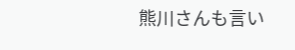熊川さんも言い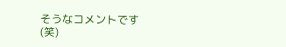そうなコメントです(笑)